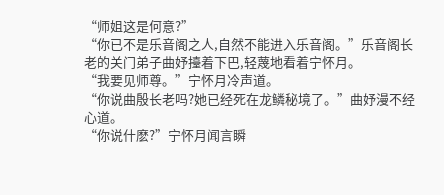“师姐这是何意?”
“你已不是乐音阁之人,自然不能进入乐音阁。”乐音阁长老的关门弟子曲妤擡着下巴,轻蔑地看着宁怀月。
“我要见师尊。”宁怀月冷声道。
“你说曲殷长老吗?她已经死在龙鳞秘境了。”曲妤漫不经心道。
“你说什麽?”宁怀月闻言瞬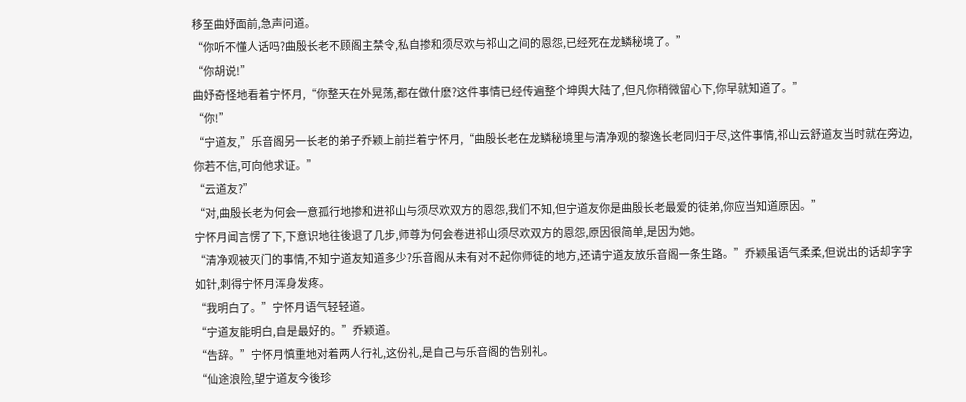移至曲妤面前,急声问道。
“你听不懂人话吗?曲殷长老不顾阁主禁令,私自掺和须尽欢与祁山之间的恩怨,已经死在龙鳞秘境了。”
“你胡说!”
曲妤奇怪地看着宁怀月,“你整天在外晃荡,都在做什麽?这件事情已经传遍整个坤舆大陆了,但凡你稍微留心下,你早就知道了。”
“你!”
“宁道友,”乐音阁另一长老的弟子乔颖上前拦着宁怀月,“曲殷长老在龙鳞秘境里与清净观的黎逸长老同归于尽,这件事情,祁山云舒道友当时就在旁边,你若不信,可向他求证。”
“云道友?”
“对,曲殷长老为何会一意孤行地掺和进祁山与须尽欢双方的恩怨,我们不知,但宁道友你是曲殷长老最爱的徒弟,你应当知道原因。”
宁怀月闻言愣了下,下意识地往後退了几步,师尊为何会卷进祁山须尽欢双方的恩怨,原因很简单,是因为她。
“清净观被灭门的事情,不知宁道友知道多少?乐音阁从未有对不起你师徒的地方,还请宁道友放乐音阁一条生路。”乔颖虽语气柔柔,但说出的话却字字如针,刺得宁怀月浑身发疼。
“我明白了。”宁怀月语气轻轻道。
“宁道友能明白,自是最好的。”乔颖道。
“告辞。”宁怀月慎重地对着两人行礼,这份礼,是自己与乐音阁的告别礼。
“仙途浪险,望宁道友今後珍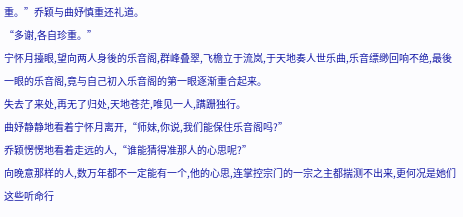重。”乔颖与曲妤慎重还礼道。
“多谢,各自珍重。”
宁怀月擡眼,望向两人身後的乐音阁,群峰叠翠,飞檐立于流岚,于天地奏人世乐曲,乐音缥缈回响不绝,最後一眼的乐音阁,竟与自己初入乐音阁的第一眼逐渐重合起来。
失去了来处,再无了归处,天地苍茫,唯见一人,蹒跚独行。
曲妤静静地看着宁怀月离开,“师妹,你说,我们能保住乐音阁吗?”
乔颖愣愣地看着走远的人,“谁能猜得准那人的心思呢?”
向晚意那样的人,数万年都不一定能有一个,他的心思,连掌控宗门的一宗之主都揣测不出来,更何况是她们这些听命行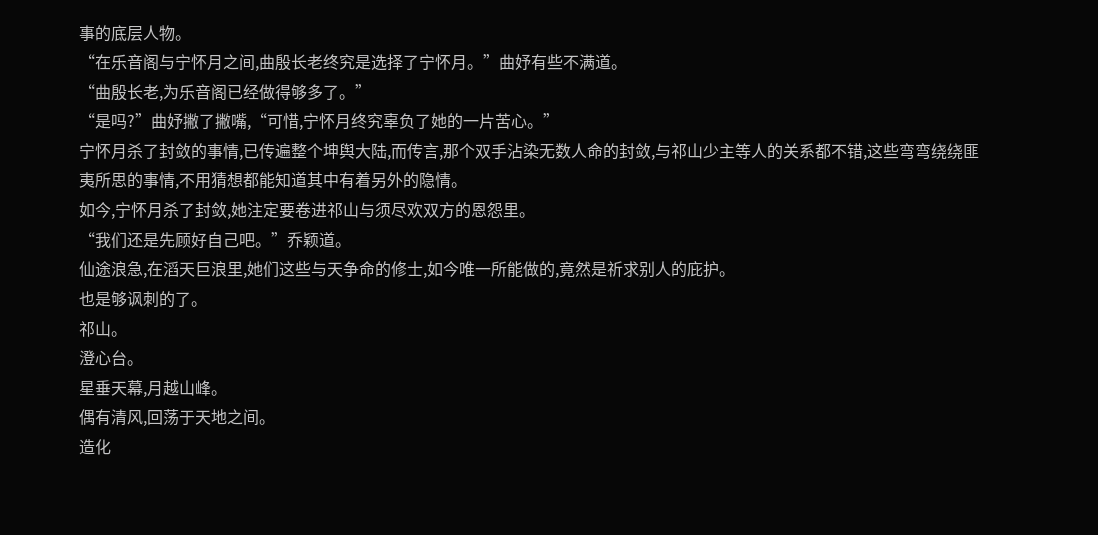事的底层人物。
“在乐音阁与宁怀月之间,曲殷长老终究是选择了宁怀月。”曲妤有些不满道。
“曲殷长老,为乐音阁已经做得够多了。”
“是吗?”曲妤撇了撇嘴,“可惜,宁怀月终究辜负了她的一片苦心。”
宁怀月杀了封敛的事情,已传遍整个坤舆大陆,而传言,那个双手沾染无数人命的封敛,与祁山少主等人的关系都不错,这些弯弯绕绕匪夷所思的事情,不用猜想都能知道其中有着另外的隐情。
如今,宁怀月杀了封敛,她注定要卷进祁山与须尽欢双方的恩怨里。
“我们还是先顾好自己吧。”乔颖道。
仙途浪急,在滔天巨浪里,她们这些与天争命的修士,如今唯一所能做的,竟然是祈求别人的庇护。
也是够讽刺的了。
祁山。
澄心台。
星垂天幕,月越山峰。
偶有清风,回荡于天地之间。
造化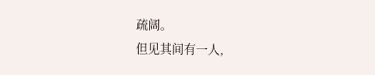疏阔。
但见其间有一人,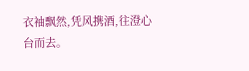衣袖飘然,凭风携酒,往澄心台而去。